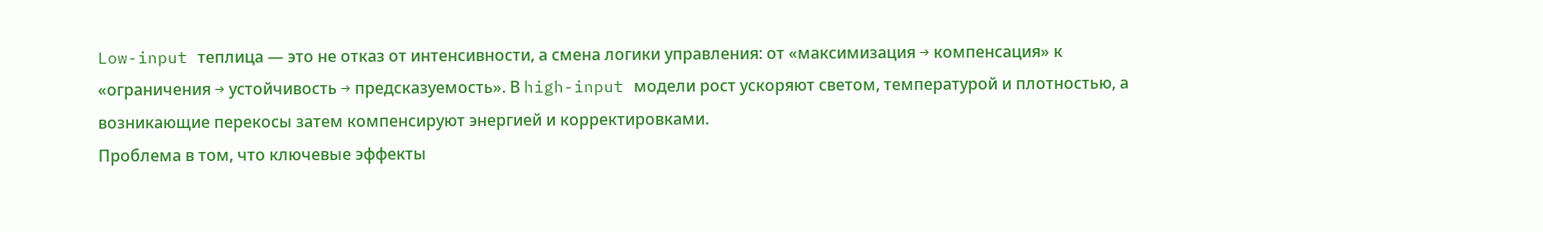Low-input теплица — это не отказ от интенсивности, а смена логики управления: от «максимизация → компенсация» к «ограничения → устойчивость → предсказуемость». В high-input модели рост ускоряют светом, температурой и плотностью, а возникающие перекосы затем компенсируют энергией и корректировками.
Проблема в том, что ключевые эффекты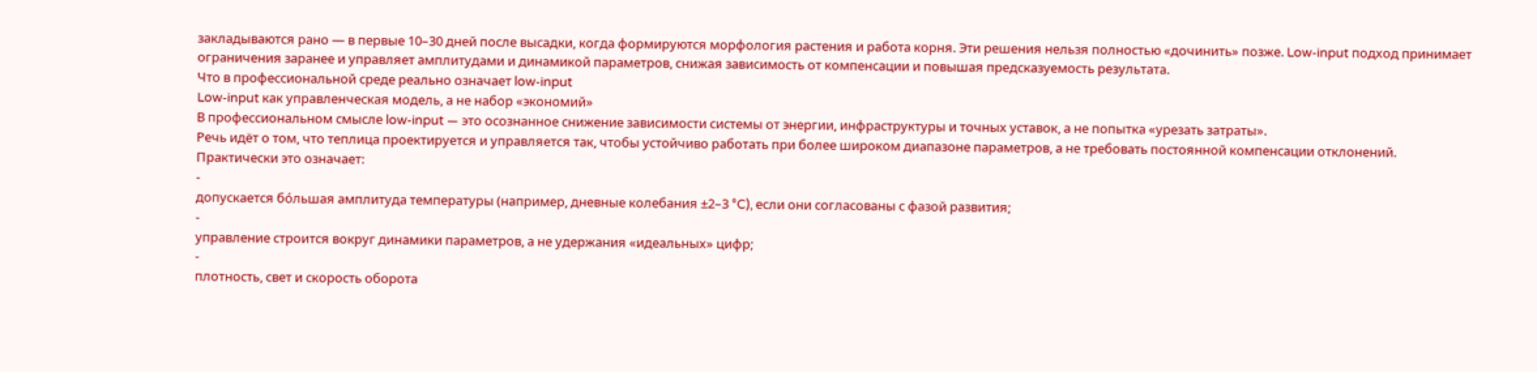закладываются рано — в первые 10–30 дней после высадки, когда формируются морфология растения и работа корня. Эти решения нельзя полностью «дочинить» позже. Low-input подход принимает ограничения заранее и управляет амплитудами и динамикой параметров, снижая зависимость от компенсации и повышая предсказуемость результата.
Что в профессиональной среде реально означает low-input
Low-input как управленческая модель, а не набор «экономий»
В профессиональном смысле low-input — это осознанное снижение зависимости системы от энергии, инфраструктуры и точных уставок, а не попытка «урезать затраты».
Речь идёт о том, что теплица проектируется и управляется так, чтобы устойчиво работать при более широком диапазоне параметров, а не требовать постоянной компенсации отклонений.
Практически это означает:
-
допускается бóльшая амплитуда температуры (например, дневные колебания ±2–3 °C), если они согласованы с фазой развития;
-
управление строится вокруг динамики параметров, а не удержания «идеальных» цифр;
-
плотность, свет и скорость оборота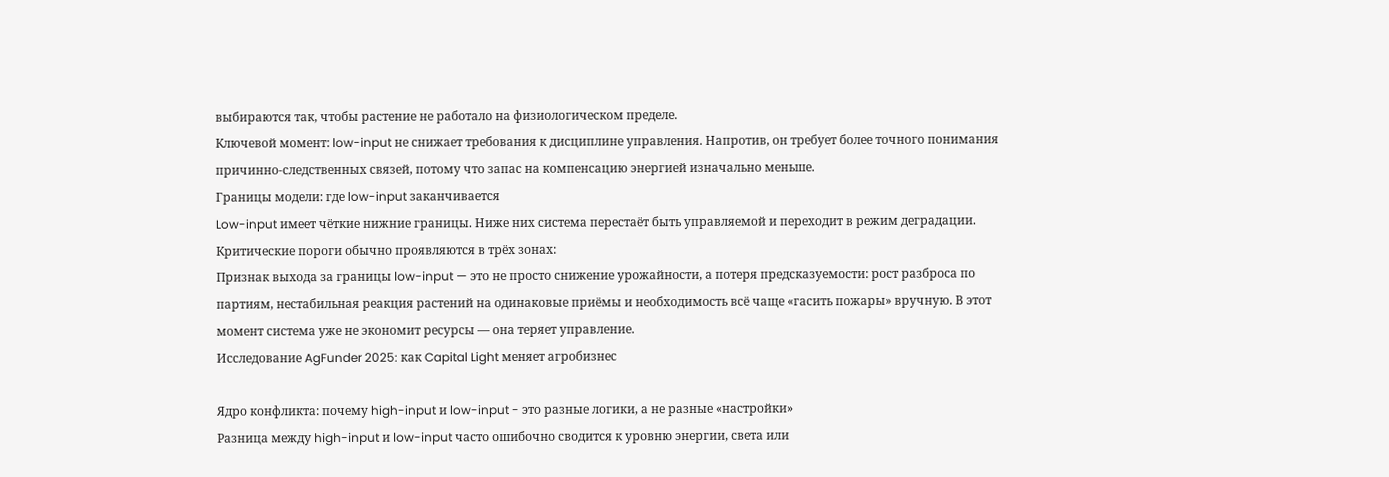выбираются так, чтобы растение не работало на физиологическом пределе.
Ключевой момент: low-input не снижает требования к дисциплине управления. Напротив, он требует более точного понимания причинно-следственных связей, потому что запас на компенсацию энергией изначально меньше.
Границы модели: где low-input заканчивается
Low-input имеет чёткие нижние границы. Ниже них система перестаёт быть управляемой и переходит в режим деградации.
Критические пороги обычно проявляются в трёх зонах:
Признак выхода за границы low-input — это не просто снижение урожайности, а потеря предсказуемости: рост разброса по партиям, нестабильная реакция растений на одинаковые приёмы и необходимость всё чаще «гасить пожары» вручную. В этот момент система уже не экономит ресурсы — она теряет управление.
Исследование AgFunder 2025: как Capital Light меняет агробизнес

Ядро конфликта: почему high-input и low-input - это разные логики, а не разные «настройки»
Разница между high-input и low-input часто ошибочно сводится к уровню энергии, света или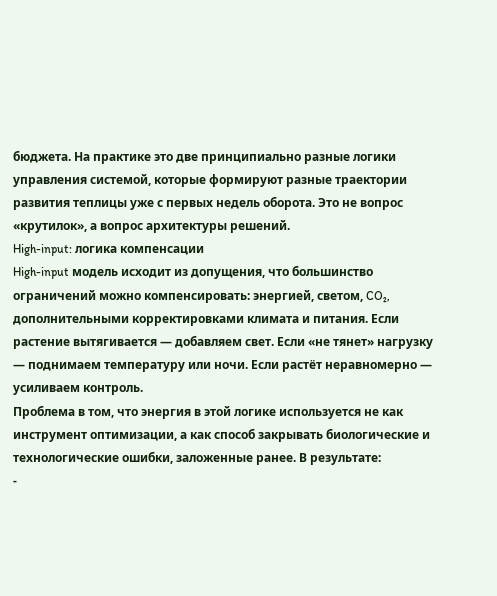бюджета. На практике это две принципиально разные логики управления системой, которые формируют разные траектории развития теплицы уже с первых недель оборота. Это не вопрос «крутилок», а вопрос архитектуры решений.
High-input: логика компенсации
High-input модель исходит из допущения, что большинство ограничений можно компенсировать: энергией, светом, CO₂, дополнительными корректировками климата и питания. Если растение вытягивается — добавляем свет. Если «не тянет» нагрузку — поднимаем температуру или ночи. Если растёт неравномерно — усиливаем контроль.
Проблема в том, что энергия в этой логике используется не как инструмент оптимизации, а как способ закрывать биологические и технологические ошибки, заложенные ранее. В результате:
-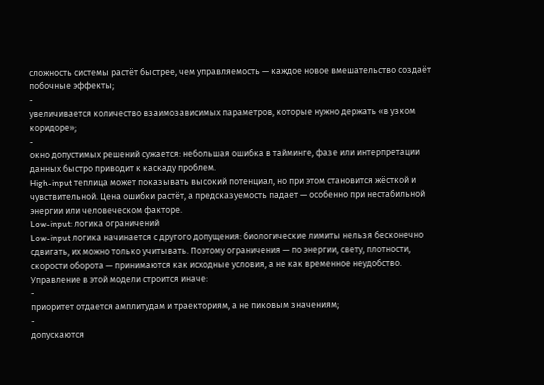сложность системы растёт быстрее, чем управляемость — каждое новое вмешательство создаёт побочные эффекты;
-
увеличивается количество взаимозависимых параметров, которые нужно держать «в узком коридоре»;
-
окно допустимых решений сужается: небольшая ошибка в тайминге, фазе или интерпретации данных быстро приводит к каскаду проблем.
High-input теплица может показывать высокий потенциал, но при этом становится жёсткой и чувствительной. Цена ошибки растёт, а предсказуемость падает — особенно при нестабильной энергии или человеческом факторе.
Low-input: логика ограничений
Low-input логика начинается с другого допущения: биологические лимиты нельзя бесконечно сдвигать, их можно только учитывать. Поэтому ограничения — по энергии, свету, плотности, скорости оборота — принимаются как исходные условия, а не как временное неудобство.
Управление в этой модели строится иначе:
-
приоритет отдается амплитудам и траекториям, а не пиковым значениям;
-
допускаются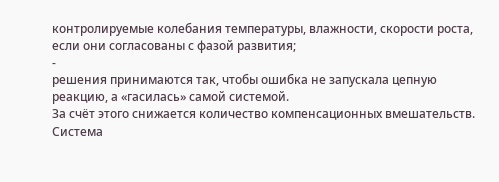контролируемые колебания температуры, влажности, скорости роста, если они согласованы с фазой развития;
-
решения принимаются так, чтобы ошибка не запускала цепную реакцию, а «гасилась» самой системой.
За счёт этого снижается количество компенсационных вмешательств. Система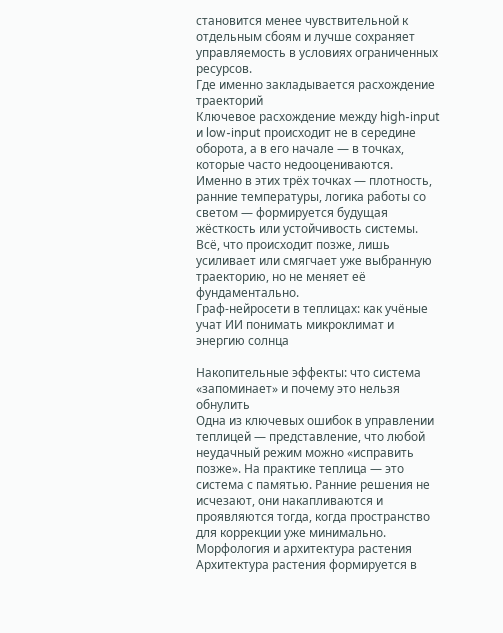становится менее чувствительной к отдельным сбоям и лучше сохраняет управляемость в условиях ограниченных ресурсов.
Где именно закладывается расхождение траекторий
Ключевое расхождение между high-input и low-input происходит не в середине оборота, а в его начале — в точках, которые часто недооцениваются.
Именно в этих трёх точках — плотность, ранние температуры, логика работы со светом — формируется будущая жёсткость или устойчивость системы. Всё, что происходит позже, лишь усиливает или смягчает уже выбранную траекторию, но не меняет её фундаментально.
Граф-нейросети в теплицах: как учёные учат ИИ понимать микроклимат и энергию солнца

Накопительные эффекты: что система «запоминает» и почему это нельзя обнулить
Одна из ключевых ошибок в управлении теплицей — представление, что любой неудачный режим можно «исправить позже». На практике теплица — это система с памятью. Ранние решения не исчезают, они накапливаются и проявляются тогда, когда пространство для коррекции уже минимально.
Морфология и архитектура растения
Архитектура растения формируется в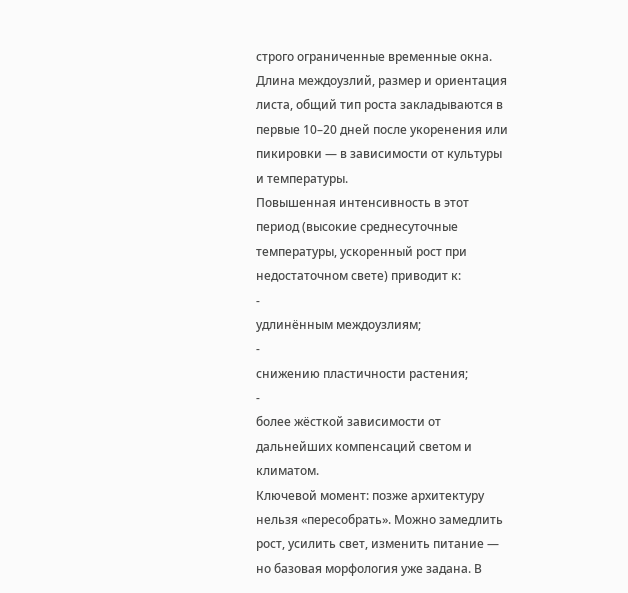строго ограниченные временные окна. Длина междоузлий, размер и ориентация листа, общий тип роста закладываются в первые 10–20 дней после укоренения или пикировки — в зависимости от культуры и температуры.
Повышенная интенсивность в этот период (высокие среднесуточные температуры, ускоренный рост при недостаточном свете) приводит к:
-
удлинённым междоузлиям;
-
снижению пластичности растения;
-
более жёсткой зависимости от дальнейших компенсаций светом и климатом.
Ключевой момент: позже архитектуру нельзя «пересобрать». Можно замедлить рост, усилить свет, изменить питание — но базовая морфология уже задана. В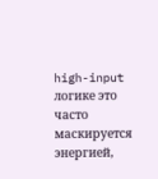high-input логике это часто маскируется энергией,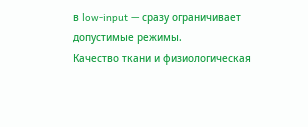в low-input — сразу ограничивает допустимые режимы.
Качество ткани и физиологическая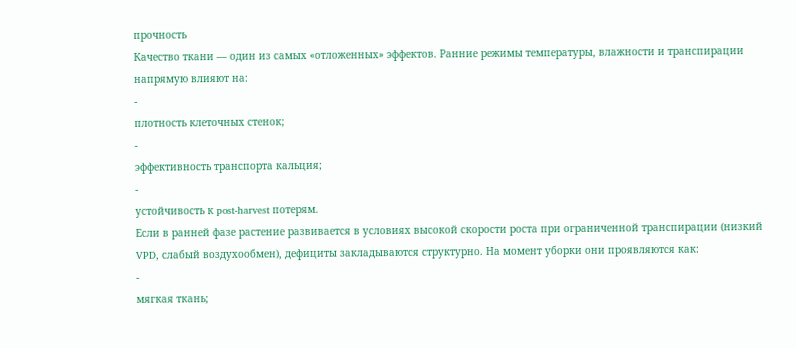прочность
Качество ткани — один из самых «отложенных» эффектов. Ранние режимы температуры, влажности и транспирации напрямую влияют на:
-
плотность клеточных стенок;
-
эффективность транспорта кальция;
-
устойчивость к post-harvest потерям.
Если в ранней фазе растение развивается в условиях высокой скорости роста при ограниченной транспирации (низкий VPD, слабый воздухообмен), дефициты закладываются структурно. На момент уборки они проявляются как:
-
мягкая ткань;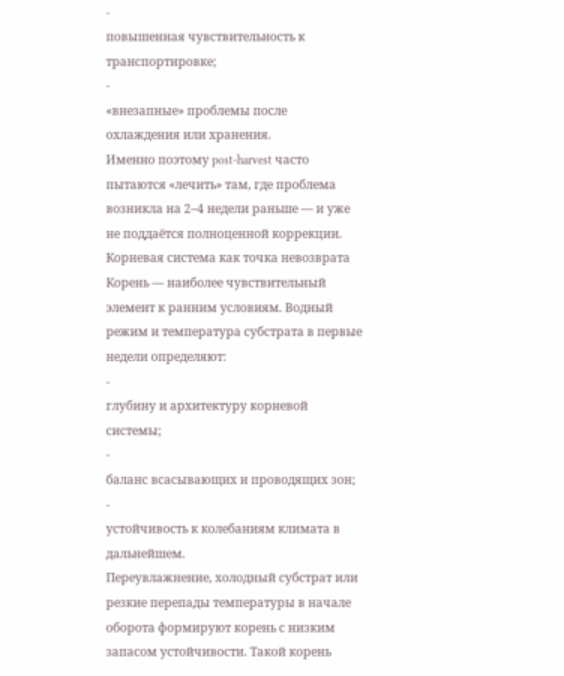-
повышенная чувствительность к транспортировке;
-
«внезапные» проблемы после охлаждения или хранения.
Именно поэтому post-harvest часто пытаются «лечить» там, где проблема возникла на 2–4 недели раньше — и уже не поддаётся полноценной коррекции.
Корневая система как точка невозврата
Корень — наиболее чувствительный элемент к ранним условиям. Водный режим и температура субстрата в первые недели определяют:
-
глубину и архитектуру корневой системы;
-
баланс всасывающих и проводящих зон;
-
устойчивость к колебаниям климата в дальнейшем.
Переувлажнение, холодный субстрат или резкие перепады температуры в начале оборота формируют корень с низким запасом устойчивости. Такой корень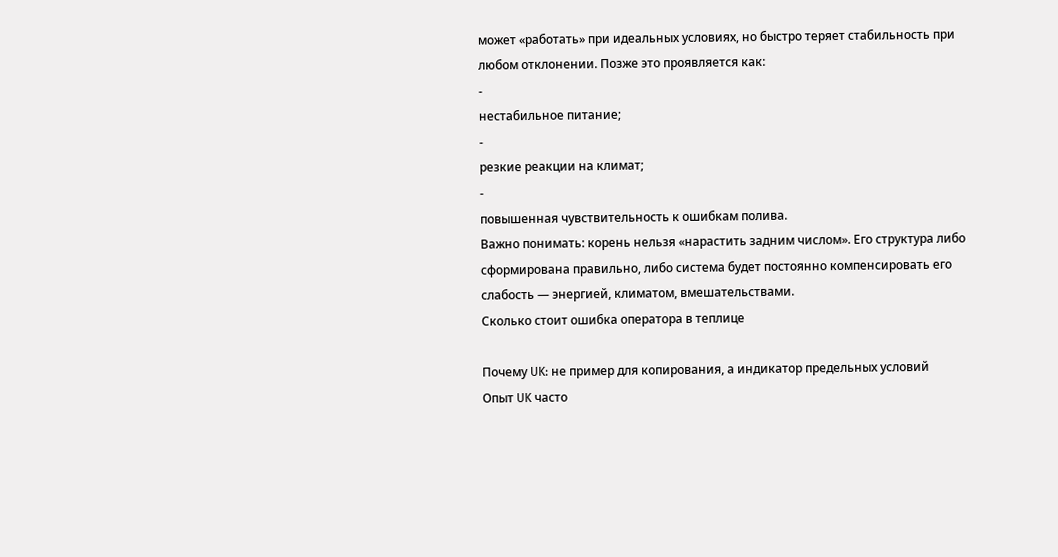может «работать» при идеальных условиях, но быстро теряет стабильность при любом отклонении. Позже это проявляется как:
-
нестабильное питание;
-
резкие реакции на климат;
-
повышенная чувствительность к ошибкам полива.
Важно понимать: корень нельзя «нарастить задним числом». Его структура либо сформирована правильно, либо система будет постоянно компенсировать его слабость — энергией, климатом, вмешательствами.
Сколько стоит ошибка оператора в теплице

Почему UK: не пример для копирования, а индикатор предельных условий
Опыт UK часто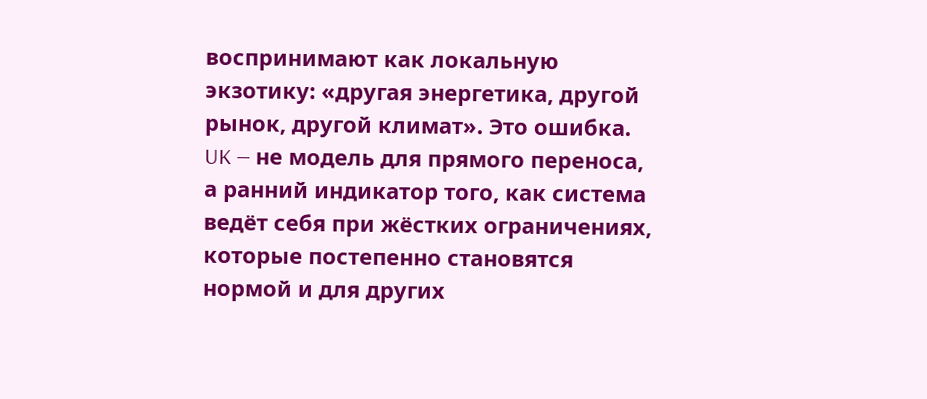воспринимают как локальную экзотику: «другая энергетика, другой рынок, другой климат». Это ошибка. UK — не модель для прямого переноса, а ранний индикатор того, как система ведёт себя при жёстких ограничениях, которые постепенно становятся нормой и для других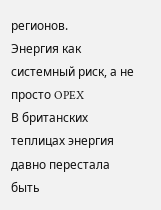регионов.
Энергия как системный риск, а не просто OPEX
В британских теплицах энергия давно перестала быть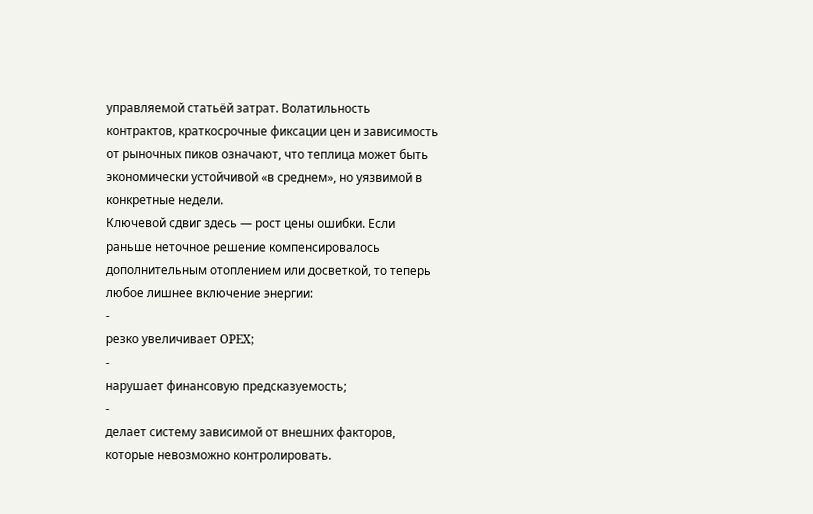управляемой статьёй затрат. Волатильность контрактов, краткосрочные фиксации цен и зависимость от рыночных пиков означают, что теплица может быть экономически устойчивой «в среднем», но уязвимой в конкретные недели.
Ключевой сдвиг здесь — рост цены ошибки. Если раньше неточное решение компенсировалось дополнительным отоплением или досветкой, то теперь любое лишнее включение энергии:
-
резко увеличивает OPEX;
-
нарушает финансовую предсказуемость;
-
делает систему зависимой от внешних факторов, которые невозможно контролировать.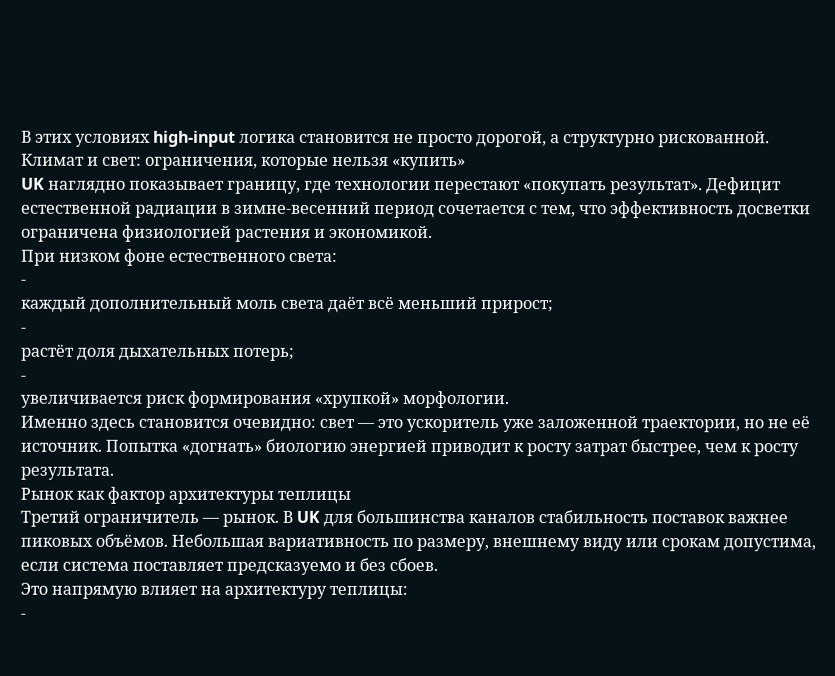В этих условиях high-input логика становится не просто дорогой, а структурно рискованной.
Климат и свет: ограничения, которые нельзя «купить»
UK наглядно показывает границу, где технологии перестают «покупать результат». Дефицит естественной радиации в зимне-весенний период сочетается с тем, что эффективность досветки ограничена физиологией растения и экономикой.
При низком фоне естественного света:
-
каждый дополнительный моль света даёт всё меньший прирост;
-
растёт доля дыхательных потерь;
-
увеличивается риск формирования «хрупкой» морфологии.
Именно здесь становится очевидно: свет — это ускоритель уже заложенной траектории, но не её источник. Попытка «догнать» биологию энергией приводит к росту затрат быстрее, чем к росту результата.
Рынок как фактор архитектуры теплицы
Третий ограничитель — рынок. В UK для большинства каналов стабильность поставок важнее пиковых объёмов. Небольшая вариативность по размеру, внешнему виду или срокам допустима, если система поставляет предсказуемо и без сбоев.
Это напрямую влияет на архитектуру теплицы:
-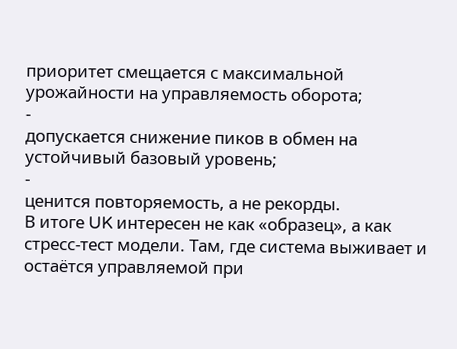приоритет смещается с максимальной урожайности на управляемость оборота;
-
допускается снижение пиков в обмен на устойчивый базовый уровень;
-
ценится повторяемость, а не рекорды.
В итоге UK интересен не как «образец», а как стресс-тест модели. Там, где система выживает и остаётся управляемой при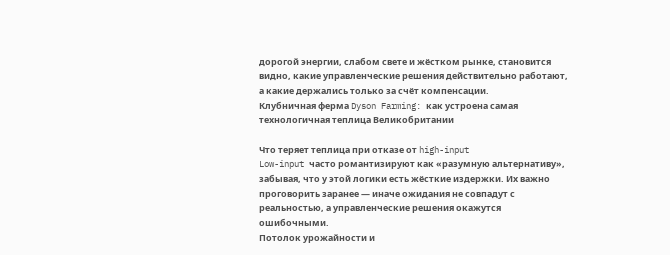дорогой энергии, слабом свете и жёстком рынке, становится видно, какие управленческие решения действительно работают, а какие держались только за счёт компенсации.
Клубничная ферма Dyson Farming: как устроена самая технологичная теплица Великобритании

Что теряет теплица при отказе от high-input
Low-input часто романтизируют как «разумную альтернативу», забывая, что у этой логики есть жёсткие издержки. Их важно проговорить заранее — иначе ожидания не совпадут с реальностью, а управленческие решения окажутся ошибочными.
Потолок урожайности и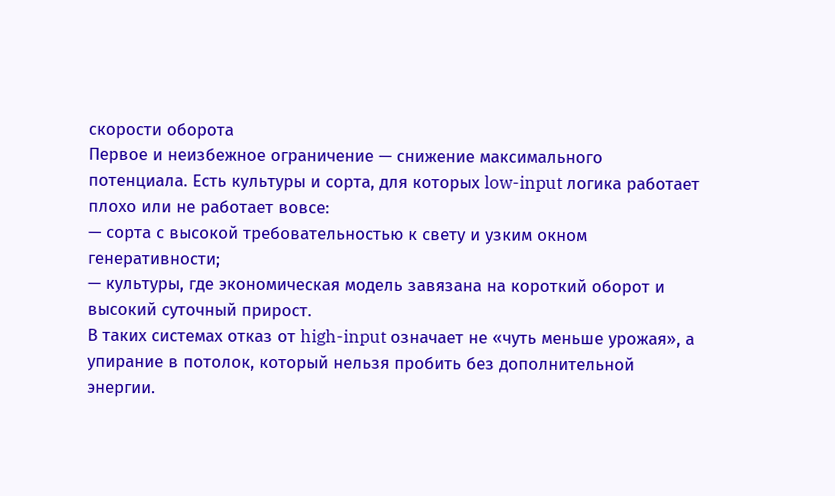скорости оборота
Первое и неизбежное ограничение — снижение максимального потенциала. Есть культуры и сорта, для которых low-input логика работает плохо или не работает вовсе:
— сорта с высокой требовательностью к свету и узким окном генеративности;
— культуры, где экономическая модель завязана на короткий оборот и высокий суточный прирост.
В таких системах отказ от high-input означает не «чуть меньше урожая», а упирание в потолок, который нельзя пробить без дополнительной энергии.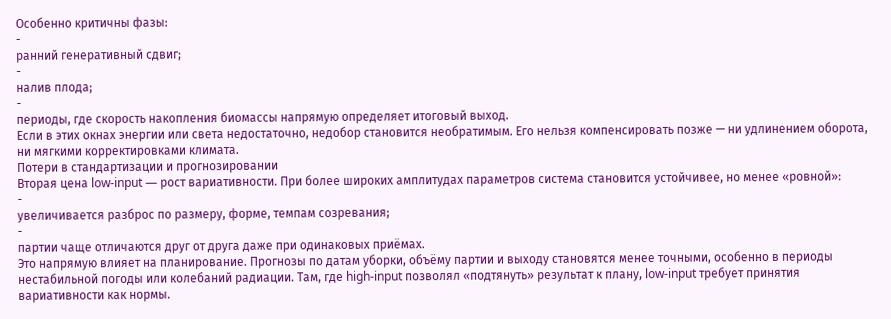Особенно критичны фазы:
-
ранний генеративный сдвиг;
-
налив плода;
-
периоды, где скорость накопления биомассы напрямую определяет итоговый выход.
Если в этих окнах энергии или света недостаточно, недобор становится необратимым. Его нельзя компенсировать позже — ни удлинением оборота, ни мягкими корректировками климата.
Потери в стандартизации и прогнозировании
Вторая цена low-input — рост вариативности. При более широких амплитудах параметров система становится устойчивее, но менее «ровной»:
-
увеличивается разброс по размеру, форме, темпам созревания;
-
партии чаще отличаются друг от друга даже при одинаковых приёмах.
Это напрямую влияет на планирование. Прогнозы по датам уборки, объёму партии и выходу становятся менее точными, особенно в периоды нестабильной погоды или колебаний радиации. Там, где high-input позволял «подтянуть» результат к плану, low-input требует принятия вариативности как нормы.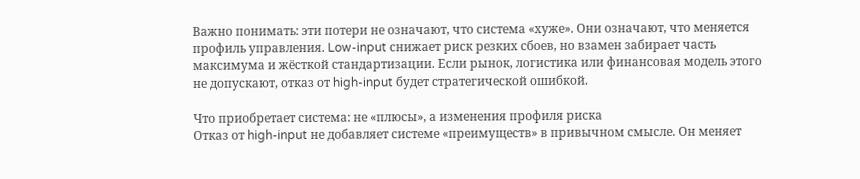Важно понимать: эти потери не означают, что система «хуже». Они означают, что меняется профиль управления. Low-input снижает риск резких сбоев, но взамен забирает часть максимума и жёсткой стандартизации. Если рынок, логистика или финансовая модель этого не допускают, отказ от high-input будет стратегической ошибкой.

Что приобретает система: не «плюсы», а изменения профиля риска
Отказ от high-input не добавляет системе «преимуществ» в привычном смысле. Он меняет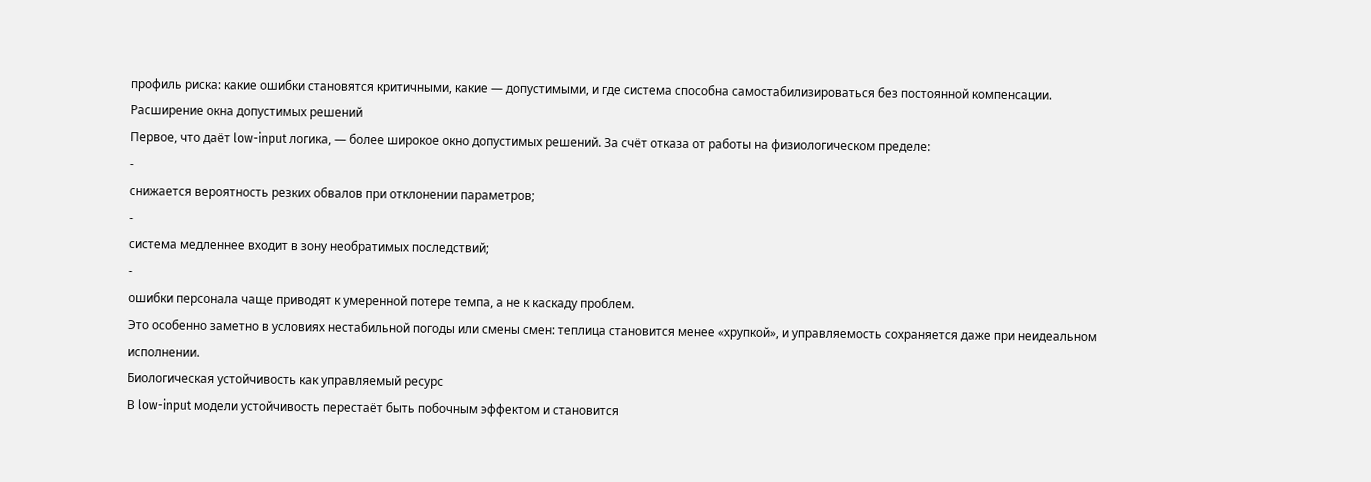профиль риска: какие ошибки становятся критичными, какие — допустимыми, и где система способна самостабилизироваться без постоянной компенсации.
Расширение окна допустимых решений
Первое, что даёт low-input логика, — более широкое окно допустимых решений. За счёт отказа от работы на физиологическом пределе:
-
снижается вероятность резких обвалов при отклонении параметров;
-
система медленнее входит в зону необратимых последствий;
-
ошибки персонала чаще приводят к умеренной потере темпа, а не к каскаду проблем.
Это особенно заметно в условиях нестабильной погоды или смены смен: теплица становится менее «хрупкой», и управляемость сохраняется даже при неидеальном исполнении.
Биологическая устойчивость как управляемый ресурс
В low-input модели устойчивость перестаёт быть побочным эффектом и становится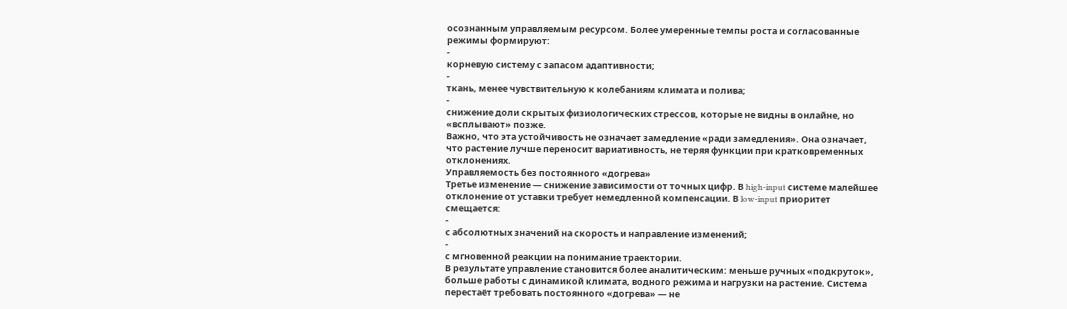осознанным управляемым ресурсом. Более умеренные темпы роста и согласованные режимы формируют:
-
корневую систему с запасом адаптивности;
-
ткань, менее чувствительную к колебаниям климата и полива;
-
снижение доли скрытых физиологических стрессов, которые не видны в онлайне, но «всплывают» позже.
Важно, что эта устойчивость не означает замедление «ради замедления». Она означает, что растение лучше переносит вариативность, не теряя функции при кратковременных отклонениях.
Управляемость без постоянного «догрева»
Третье изменение — снижение зависимости от точных цифр. В high-input системе малейшее отклонение от уставки требует немедленной компенсации. В low-input приоритет смещается:
-
с абсолютных значений на скорость и направление изменений;
-
с мгновенной реакции на понимание траектории.
В результате управление становится более аналитическим: меньше ручных «подкруток», больше работы с динамикой климата, водного режима и нагрузки на растение. Система перестаёт требовать постоянного «догрева» — не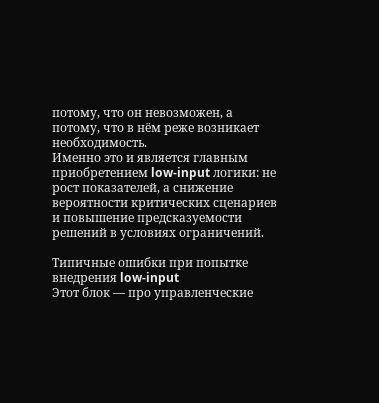потому, что он невозможен, а потому, что в нём реже возникает необходимость.
Именно это и является главным приобретением low-input логики: не рост показателей, а снижение вероятности критических сценариев и повышение предсказуемости решений в условиях ограничений.

Типичные ошибки при попытке внедрения low-input
Этот блок — про управленческие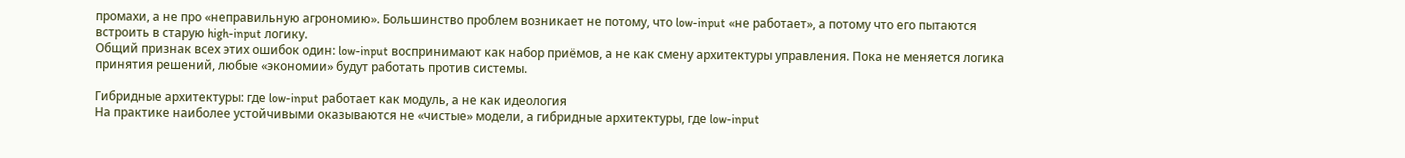промахи, а не про «неправильную агрономию». Большинство проблем возникает не потому, что low-input «не работает», а потому что его пытаются встроить в старую high-input логику.
Общий признак всех этих ошибок один: low-input воспринимают как набор приёмов, а не как смену архитектуры управления. Пока не меняется логика принятия решений, любые «экономии» будут работать против системы.

Гибридные архитектуры: где low-input работает как модуль, а не как идеология
На практике наиболее устойчивыми оказываются не «чистые» модели, а гибридные архитектуры, где low-input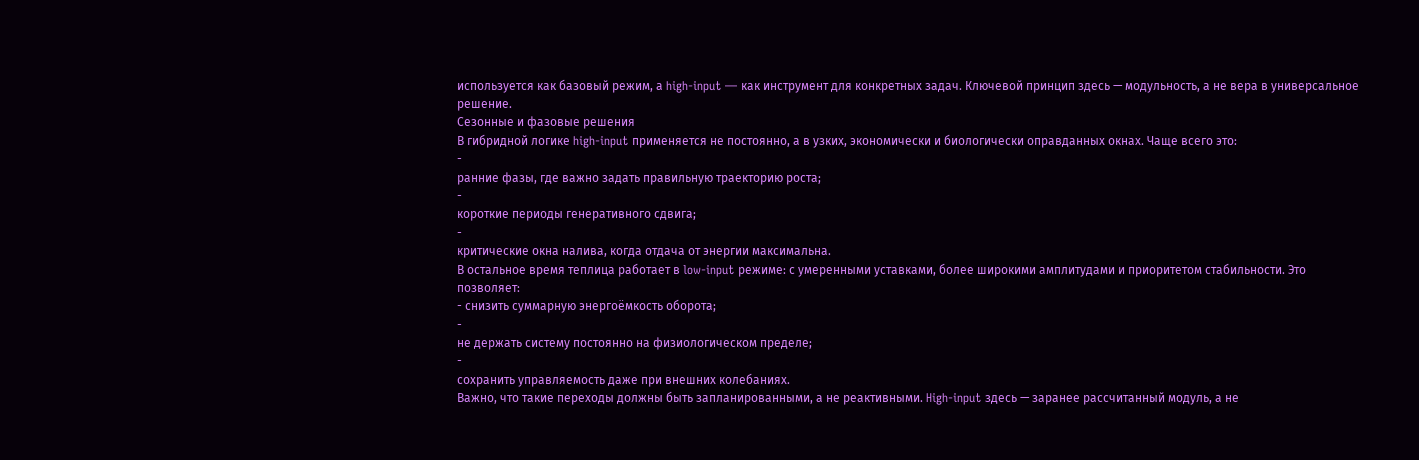используется как базовый режим, а high-input — как инструмент для конкретных задач. Ключевой принцип здесь — модульность, а не вера в универсальное решение.
Сезонные и фазовые решения
В гибридной логике high-input применяется не постоянно, а в узких, экономически и биологически оправданных окнах. Чаще всего это:
-
ранние фазы, где важно задать правильную траекторию роста;
-
короткие периоды генеративного сдвига;
-
критические окна налива, когда отдача от энергии максимальна.
В остальное время теплица работает в low-input режиме: с умеренными уставками, более широкими амплитудами и приоритетом стабильности. Это позволяет:
- снизить суммарную энергоёмкость оборота;
-
не держать систему постоянно на физиологическом пределе;
-
сохранить управляемость даже при внешних колебаниях.
Важно, что такие переходы должны быть запланированными, а не реактивными. High-input здесь — заранее рассчитанный модуль, а не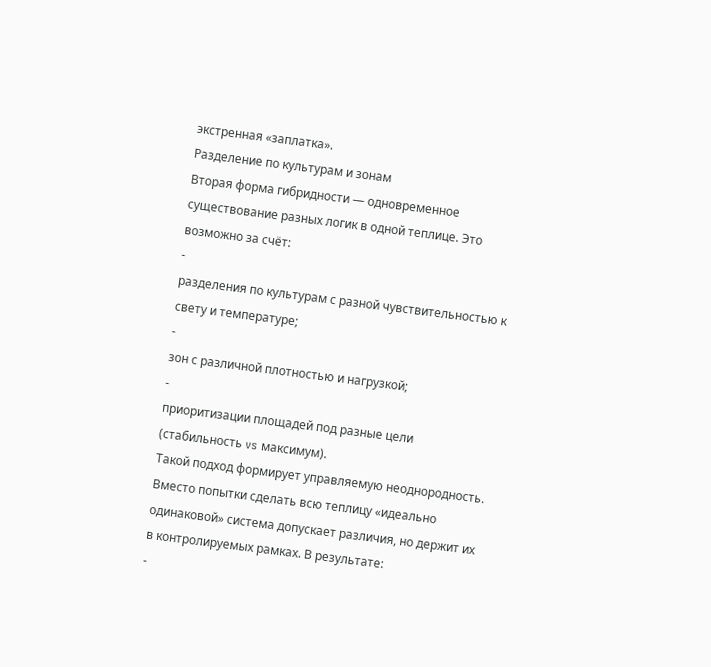экстренная «заплатка».
Разделение по культурам и зонам
Вторая форма гибридности — одновременное существование разных логик в одной теплице. Это возможно за счёт:
-
разделения по культурам с разной чувствительностью к свету и температуре;
-
зон с различной плотностью и нагрузкой;
-
приоритизации площадей под разные цели (стабильность vs максимум).
Такой подход формирует управляемую неоднородность. Вместо попытки сделать всю теплицу «идеально одинаковой» система допускает различия, но держит их в контролируемых рамках. В результате:
-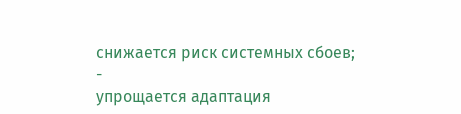снижается риск системных сбоев;
-
упрощается адаптация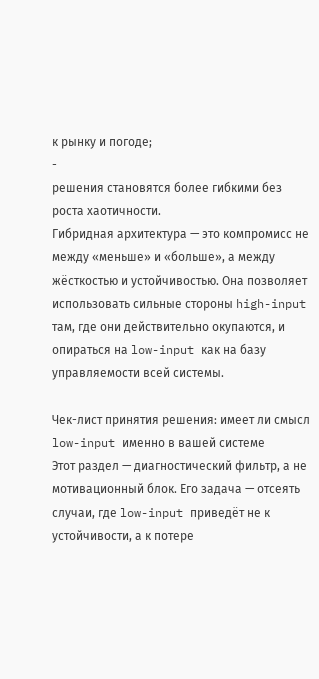к рынку и погоде;
-
решения становятся более гибкими без роста хаотичности.
Гибридная архитектура — это компромисс не между «меньше» и «больше», а между жёсткостью и устойчивостью. Она позволяет использовать сильные стороны high-input там, где они действительно окупаются, и опираться на low-input как на базу управляемости всей системы.

Чек-лист принятия решения: имеет ли смысл low-input именно в вашей системе
Этот раздел — диагностический фильтр, а не мотивационный блок. Его задача — отсеять случаи, где low-input приведёт не к устойчивости, а к потере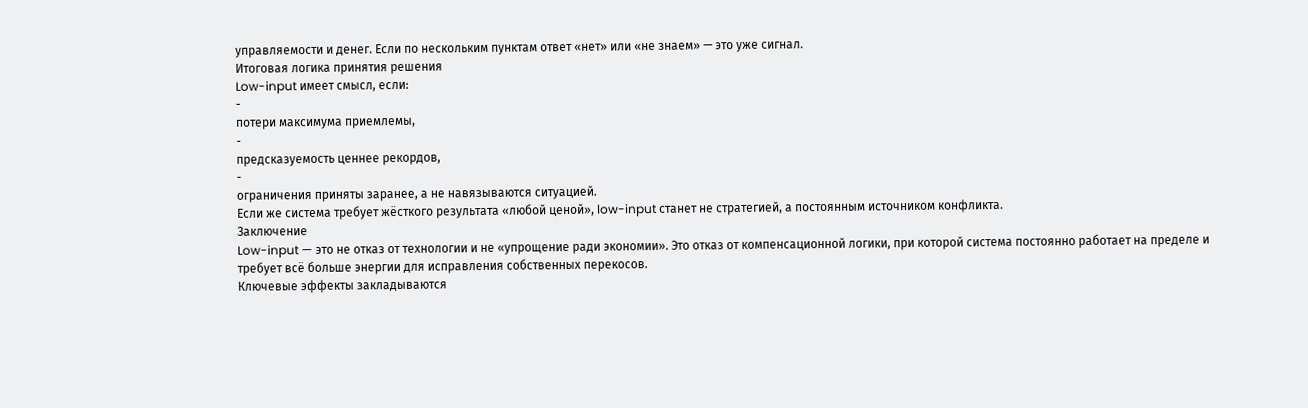управляемости и денег. Если по нескольким пунктам ответ «нет» или «не знаем» — это уже сигнал.
Итоговая логика принятия решения
Low-input имеет смысл, если:
-
потери максимума приемлемы,
-
предсказуемость ценнее рекордов,
-
ограничения приняты заранее, а не навязываются ситуацией.
Если же система требует жёсткого результата «любой ценой», low-input станет не стратегией, а постоянным источником конфликта.
Заключение
Low-input — это не отказ от технологии и не «упрощение ради экономии». Это отказ от компенсационной логики, при которой система постоянно работает на пределе и требует всё больше энергии для исправления собственных перекосов.
Ключевые эффекты закладываются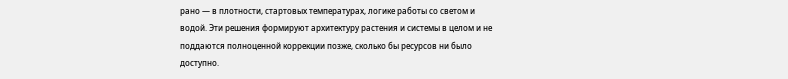рано — в плотности, стартовых температурах, логике работы со светом и водой. Эти решения формируют архитектуру растения и системы в целом и не поддаются полноценной коррекции позже, сколько бы ресурсов ни было доступно.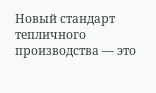Новый стандарт тепличного производства — это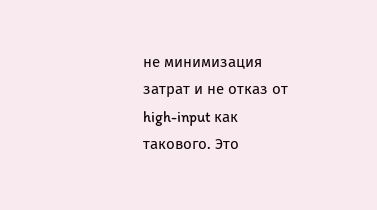не минимизация затрат и не отказ от high-input как такового. Это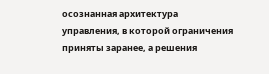осознанная архитектура управления, в которой ограничения приняты заранее, а решения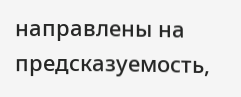направлены на предсказуемость,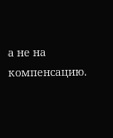а не на компенсацию.